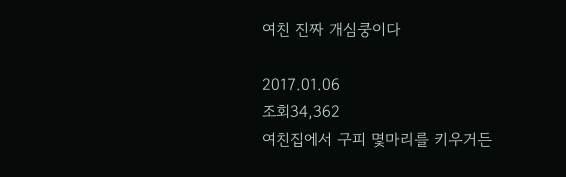여친 진짜 개심쿵이다

2017.01.06
조회34,362
여친집에서 구피 몇마리를 키우거든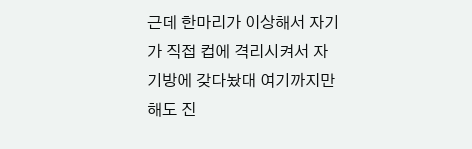근데 한마리가 이상해서 자기가 직접 컵에 격리시켜서 자기방에 갖다놨대 여기까지만해도 진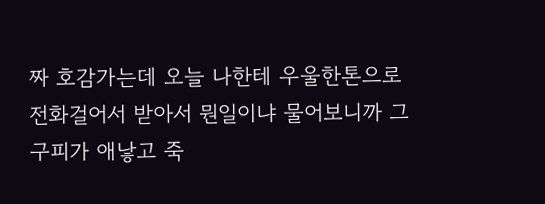짜 호감가는데 오늘 나한테 우울한톤으로 전화걸어서 받아서 뭔일이냐 물어보니까 그구피가 애낳고 죽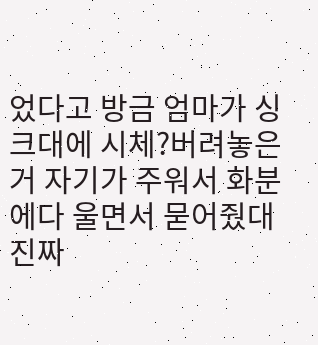었다고 방금 엄마가 싱크대에 시체?버려놓은거 자기가 주워서 화분에다 울면서 묻어줬대 진짜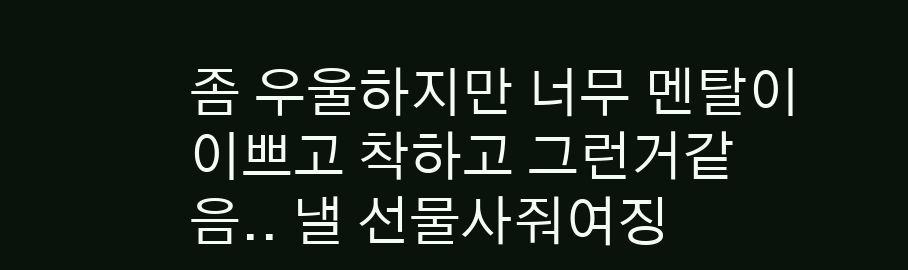좀 우울하지만 너무 멘탈이 이쁘고 착하고 그런거같음.. 낼 선물사줘여징